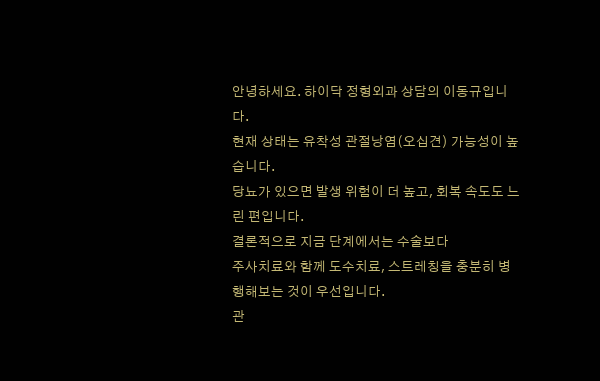안녕하세요. 하이닥 정형외과 상담의 이동규입니다.
현재 상태는 유착성 관절낭염(오십견) 가능성이 높습니다.
당뇨가 있으면 발생 위험이 더 높고, 회복 속도도 느린 편입니다.
결론적으로 지금 단계에서는 수술보다
주사치료와 함께 도수치료, 스트레칭을 충분히 병행해보는 것이 우선입니다.
관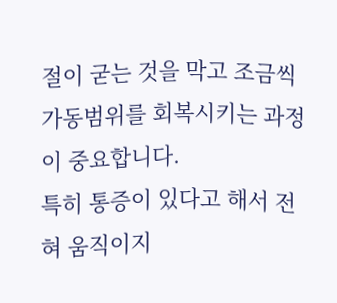절이 굳는 것을 막고 조금씩 가동범위를 회복시키는 과정이 중요합니다.
특히 통증이 있다고 해서 전혀 움직이지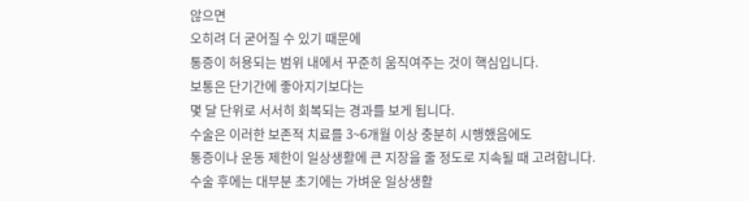않으면
오히려 더 굳어질 수 있기 때문에
통증이 허용되는 범위 내에서 꾸준히 움직여주는 것이 핵심입니다.
보통은 단기간에 좋아지기보다는
몇 달 단위로 서서히 회복되는 경과를 보게 됩니다.
수술은 이러한 보존적 치료를 3~6개월 이상 충분히 시행했음에도
통증이나 운동 제한이 일상생활에 큰 지장을 줄 정도로 지속될 때 고려합니다.
수술 후에는 대부분 초기에는 가벼운 일상생활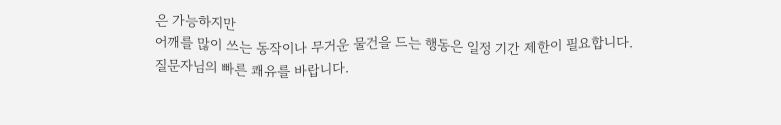은 가능하지만
어깨를 많이 쓰는 동작이나 무거운 물건을 드는 행동은 일정 기간 제한이 필요합니다.
질문자님의 빠른 쾌유를 바랍니다.